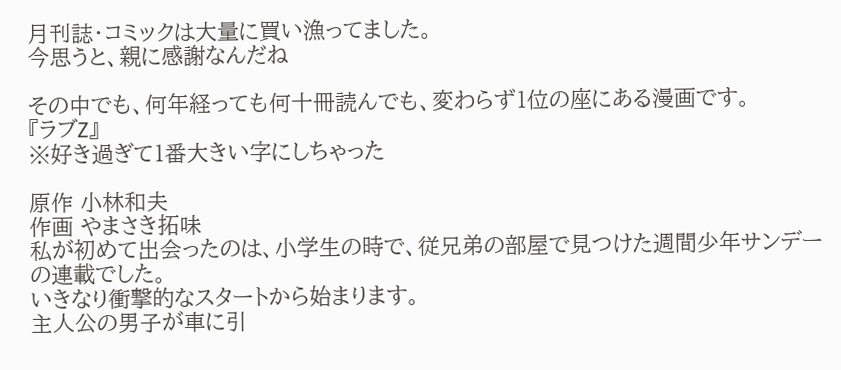月刊誌・コミックは大量に買い漁ってました。
今思うと、親に感謝なんだね

その中でも、何年経っても何十冊読んでも、変わらず1位の座にある漫画です。
『ラブZ』
※好き過ぎて1番大きい字にしちゃった

原作 小林和夫
作画 やまさき拓味
私が初めて出会ったのは、小学生の時で、従兄弟の部屋で見つけた週間少年サンデーの連載でした。
いきなり衝撃的なスタートから始まります。
主人公の男子が車に引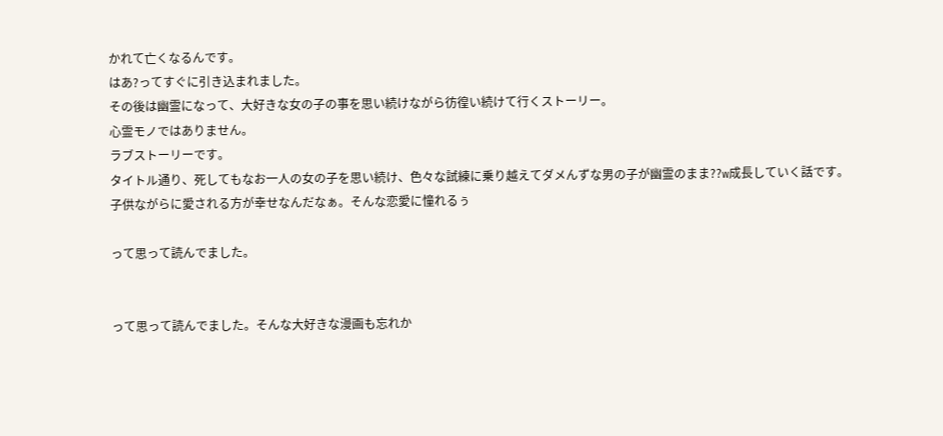かれて亡くなるんです。
はあ?ってすぐに引き込まれました。
その後は幽霊になって、大好きな女の子の事を思い続けながら彷徨い続けて行くストーリー。
心霊モノではありません。
ラブストーリーです。
タイトル通り、死してもなお一人の女の子を思い続け、色々な試練に乗り越えてダメんずな男の子が幽霊のまま??w成長していく話です。
子供ながらに愛される方が幸せなんだなぁ。そんな恋愛に憧れるぅ

って思って読んでました。


って思って読んでました。そんな大好きな漫画も忘れか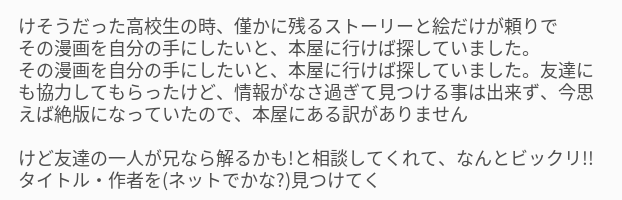けそうだった高校生の時、僅かに残るストーリーと絵だけが頼りで
その漫画を自分の手にしたいと、本屋に行けば探していました。
その漫画を自分の手にしたいと、本屋に行けば探していました。友達にも協力してもらったけど、情報がなさ過ぎて見つける事は出来ず、今思えば絶版になっていたので、本屋にある訳がありません

けど友達の一人が兄なら解るかも!と相談してくれて、なんとビックリ!!タイトル・作者を(ネットでかな?)見つけてく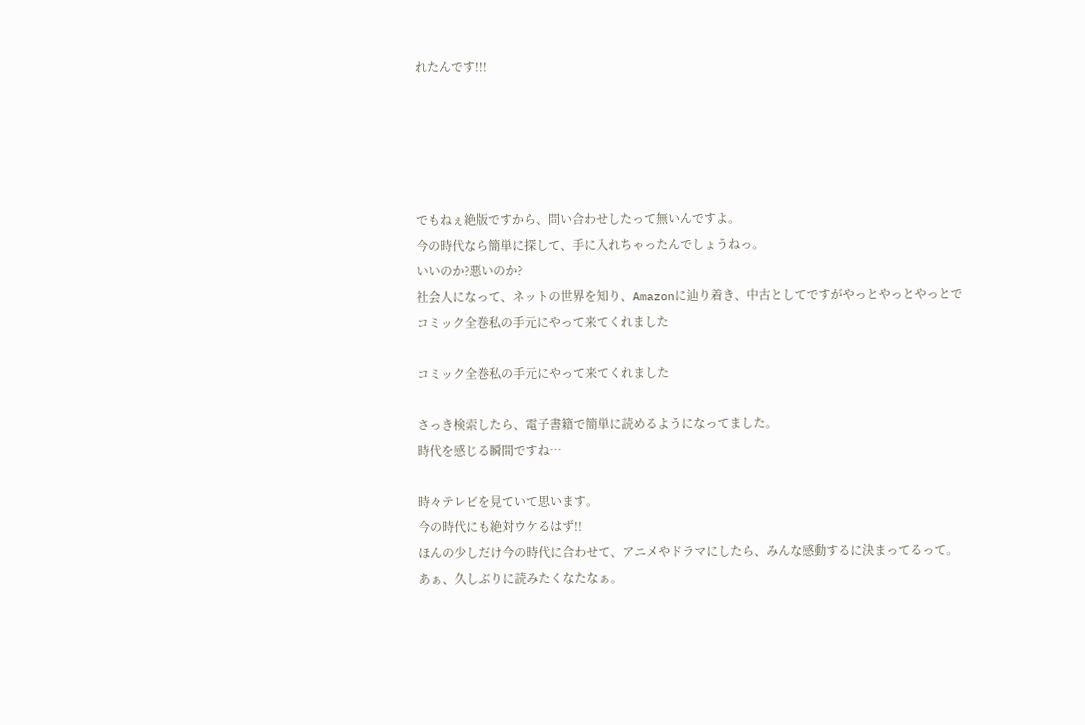れたんです!!!





でもねぇ絶版ですから、問い合わせしたって無いんですよ。
今の時代なら簡単に探して、手に入れちゃったんでしょうねっ。
いいのか?悪いのか?
社会人になって、ネットの世界を知り、Amazonに辿り着き、中古としてですがやっとやっとやっとで
コミック全巻私の手元にやって来てくれました

コミック全巻私の手元にやって来てくれました

さっき検索したら、電子書籍で簡単に読めるようになってました。
時代を感じる瞬間ですね…

時々テレビを見ていて思います。
今の時代にも絶対ウケるはず!!
ほんの少しだけ今の時代に合わせて、アニメやドラマにしたら、みんな感動するに決まってるって。
あぁ、久しぶりに読みたくなたなぁ。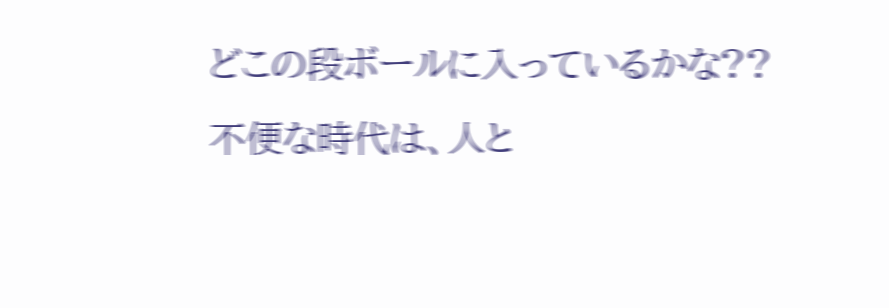どこの段ボールに入っているかな??
不便な時代は、人と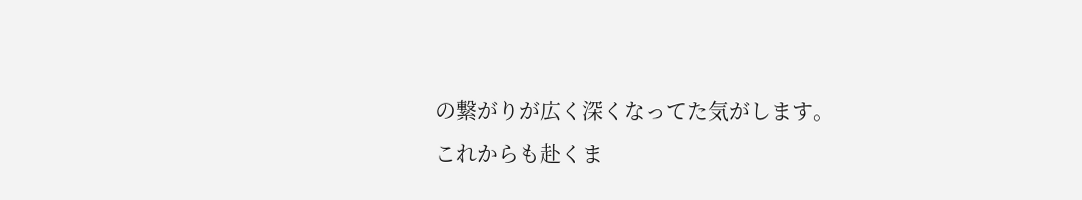の繋がりが広く深くなってた気がします。
これからも赴くま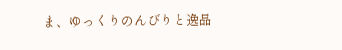ま、ゆっくりのんびりと逸品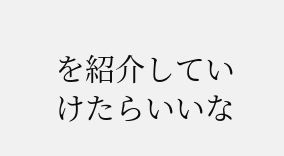を紹介していけたらいいな